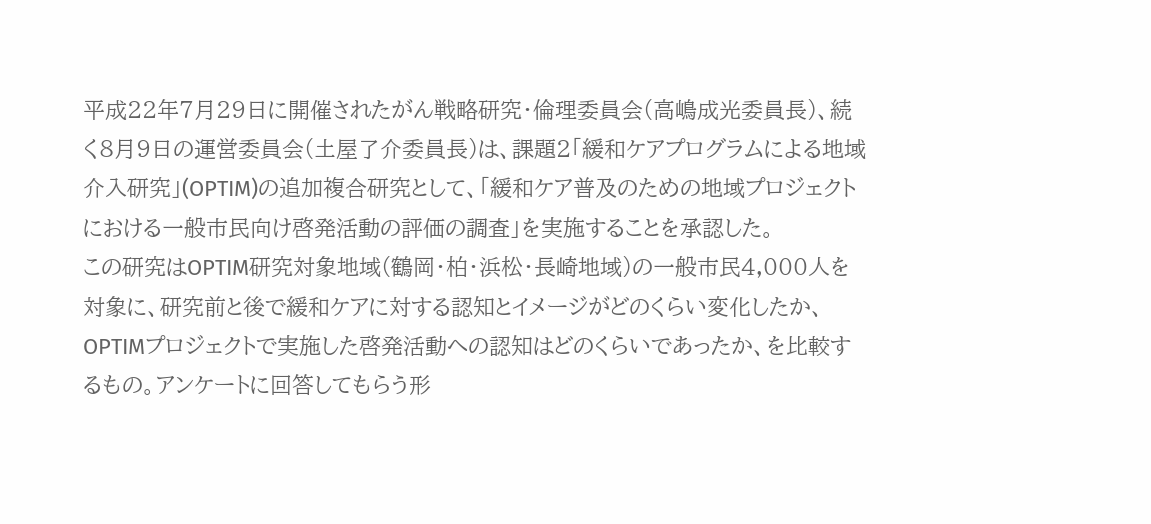平成22年7月29日に開催されたがん戦略研究・倫理委員会(高嶋成光委員長)、続く8月9日の運営委員会(土屋了介委員長)は、課題2「緩和ケアプログラムによる地域介入研究」(OPTIM)の追加複合研究として、「緩和ケア普及のための地域プロジェクトにおける一般市民向け啓発活動の評価の調査」を実施することを承認した。
この研究はOPTIM研究対象地域(鶴岡・柏・浜松・長崎地域)の一般市民4,000人を対象に、研究前と後で緩和ケアに対する認知とイメージがどのくらい変化したか、OPTIMプロジェクトで実施した啓発活動への認知はどのくらいであったか、を比較するもの。アンケートに回答してもらう形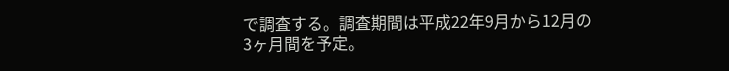で調査する。調査期間は平成22年9月から12月の3ヶ月間を予定。